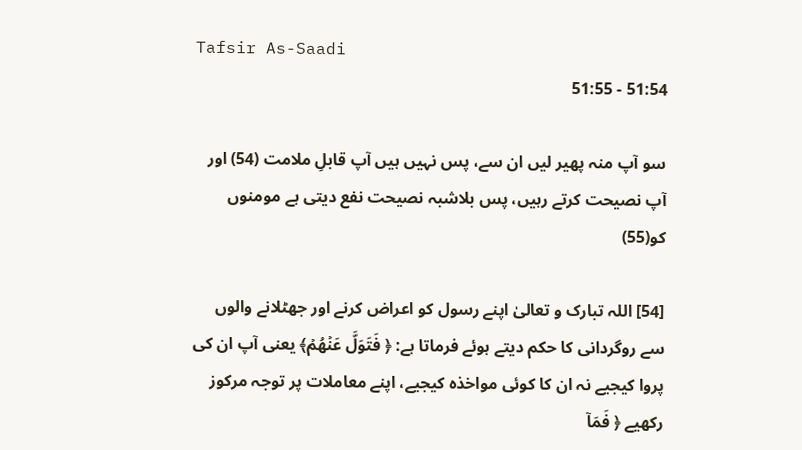Tafsir As-Saadi
51:54 - 51:55

سو آپ منہ پھیر لیں ان سے، پس نہیں ہیں آپ قابلِ ملامت (54) اور آپ نصیحت کرتے رہیں، پس بلاشبہ نصیحت نفع دیتی ہے مومنوں کو(55)

[54] اللہ تبارک و تعالیٰ اپنے رسول کو اعراض کرنے اور جھٹلانے والوں سے روگردانی کا حکم دیتے ہوئے فرماتا ہے: ﴿ فَتَوَلَّ عَنۡهُمۡ﴾ یعنی آپ ان کی پروا کیجیے نہ ان کا کوئی مواخذہ کیجیے، اپنے معاملات پر توجہ مرکوز رکھیے ﴿ فَمَاۤ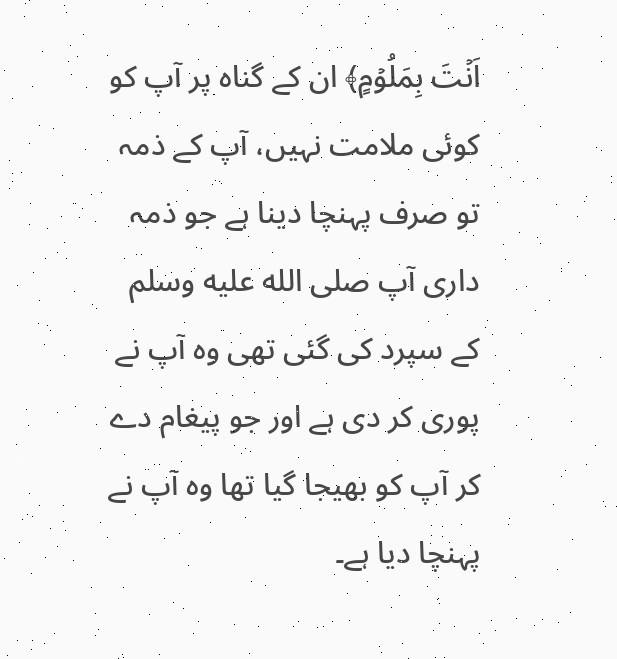اَنۡتَ بِمَلُوۡمٍ﴾ ان کے گناہ پر آپ کو کوئی ملامت نہیں، آپ کے ذمہ تو صرف پہنچا دینا ہے جو ذمہ داری آپ صلى الله عليه وسلم کے سپرد کی گئی تھی وہ آپ نے پوری کر دی ہے اور جو پیغام دے کر آپ کو بھیجا گیا تھا وہ آپ نے پہنچا دیا ہے۔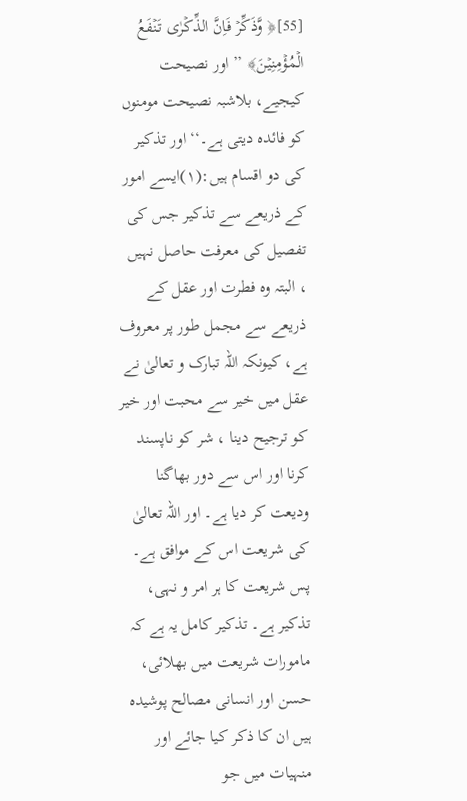[55]﴿ وَّذَكِّرۡ فَاِنَّ الذِّكۡرٰى تَنۡفَعُ الۡمُؤۡمِنِيۡنَ﴾ ’’اور نصیحت کیجیے، بلاشبہ نصیحت مومنوں کو فائدہ دیتی ہے۔‘‘ اور تذکیر کی دو اقسام ہیں:(۱)ایسے امور کے ذریعے سے تذکیر جس کی تفصیل کی معرفت حاصل نہیں ، البتہ وہ فطرت اور عقل کے ذریعے سے مجمل طور پر معروف ہے، کیونکہ اللہ تبارک و تعالیٰ نے عقل میں خیر سے محبت اور خیر کو ترجیح دینا ، شر کو ناپسند کرنا اور اس سے دور بھاگنا ودیعت کر دیا ہے۔ اور اللہ تعالیٰ کی شریعت اس کے موافق ہے۔ پس شریعت کا ہر امر و نہی، تذکیر ہے۔ تذکیر کامل یہ ہے کہ مامورات شریعت میں بھلائی، حسن اور انسانی مصالح پوشیدہ ہیں ان کا ذکر کیا جائے اور منہیات میں جو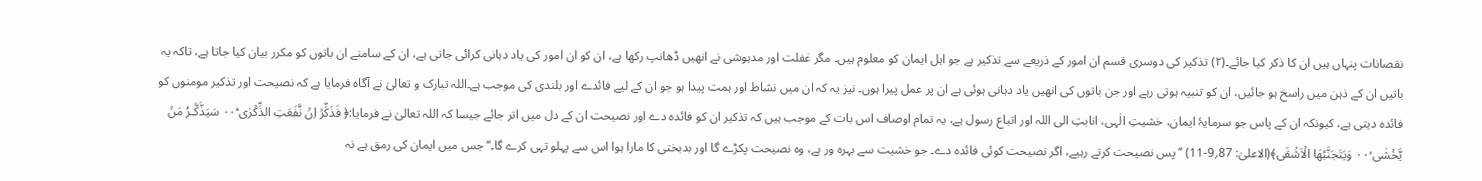نقصانات پنہاں ہیں ان کا ذکر کیا جائے۔(۲) تذکیر کی دوسری قسم ان امور کے ذریعے سے تذکیر ہے جو اہل ایمان کو معلوم ہیں۔ مگر غفلت اور مدہوشی نے انھیں ڈھانپ رکھا ہے، ان کو ان امور کی یاد دہانی کرائی جاتی ہے، ان کے سامنے ان باتوں کو مکرر بیان کیا جاتا ہے، تاکہ یہ باتیں ان کے ذہن میں راسخ ہو جائیں، ان کو تنبیہ ہوتی رہے اور جن باتوں کی انھیں یاد دہانی ہوئی ہے ان پر عمل پیرا ہوں۔ نیز یہ کہ ان میں نشاط اور ہمت پیدا ہو جو ان کے لیے فائدے اور بلندی کی موجب ہے۔اللہ تبارک و تعالیٰ نے آگاہ فرمایا ہے کہ نصیحت اور تذکیر مومنوں کو فائدہ دیتی ہے، کیونکہ ان کے پاس جو سرمایۂ ایمان، خشیتِ الٰہی، انابتِ الی اللہ اور اتباع رسول ہے، یہ تمام اوصاف اس بات کے موجب ہیں کہ تذکیر ان کو فائدہ دے اور نصیحت ان کے دل میں اتر جائے جیسا کہ اللہ تعالیٰ نے فرمایا:﴿ فَذَكِّرۡ اِنۡ نَّفَعَتِ الذِّكۡرٰى ؕ۰۰ سَيَذَّكَّـرُ مَنۡ يَّخۡشٰى ۙ۰۰ وَيَتَجَنَّبُهَا الۡاَشۡقَى﴾(الاعلیٰ: 87؍9-11) ’’پس نصیحت کرتے رہیے، اگر نصیحت کوئی فائدہ دے۔ جو خشیت سے بہرہ ور ہے، وہ نصیحت پکڑے گا اور بدبختی کا مارا ہوا اس سے پہلو تہی کرے گا۔‘‘ جس میں ایمان کی رمق ہے نہ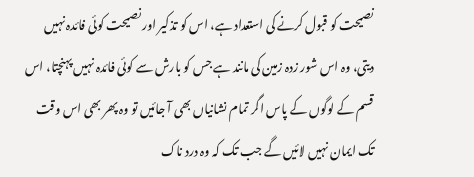نصیحت کو قبول کرنے کی استعداد ہے، اس کو تذکیر اور نصیحت کوئی فائدہ نہیں دیتی، وہ اس شور زدہ زمین کی مانند ہے جس کو بارش سے کوئی فائدہ نہیں پہنچتا، اس قسم کے لوگوں کے پاس اگر تمام نشانیاں بھی آ جائیں تو وہ پھر بھی اس وقت تک ایمان نہیں لائیں گے جب تک کہ وہ درد ناک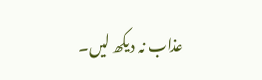عذاب نہ دیکھ لیں۔